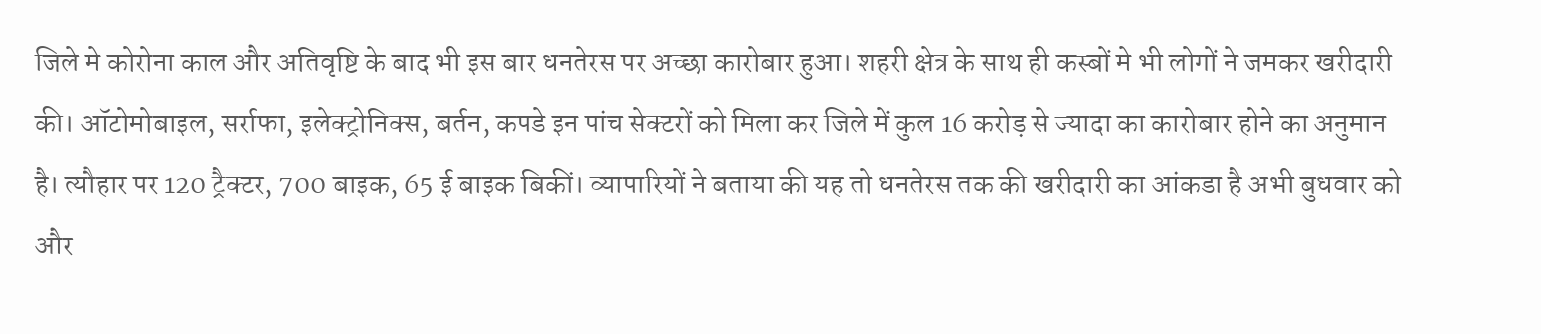जिले मे कोरोना काल और अतिवृष्टि के बाद भी इस बार धनतेरस पर अच्छा कारोबार हुआ। शहरी क्षेत्र के साथ ही कस्बों मे भी लोगों ने जमकर खरीदारी की। ऑटोमोबाइल, सर्राफा, इलेक्ट्रोनिक्स, बर्तन, कपडे इन पांच सेक्टरों को मिला कर जिले में कुल 16 करोड़ से ज्यादा का कारोबार होने का अनुमान है। त्यौहार पर 120 ट्रैक्टर, 700 बाइक, 65 ई बाइक बिकीं। व्यापारियों ने बताया की यह तो धनतेरस तक की खरीदारी का आंकडा है अभी बुधवार को और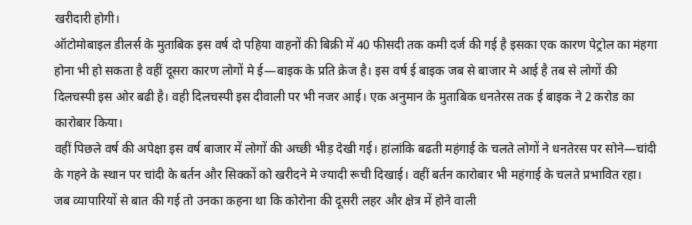खरीदारी होगी।
ऑटोमोबाइल डीलर्स के मुताबिक इस वर्ष दो पहिया वाहनों की बिक्री में 40 फीसदी तक कमी दर्ज की गई है इसका एक कारण पेट्रोल का मंहगा होना भी हो सकता है वहीं दूसरा कारण लोगों मे ई—बाइक के प्रति क्रेज है। इस वर्ष ई बाइक जब से बाजार मे आई है तब से लोगों की दिलचस्पी इस ओर बढी है। वही दिलचस्पी इस दीवाली पर भी नजर आई। एक अनुमान के मुताबिक धनतेरस तक ई बाइक ने 2 करोड का कारोबार किया।
वहीं पिछले वर्ष की अपेक्षा इस वर्ष बाजार में लोगों की अच्छी भीड़ देखी गई। हांलांकि बढती महंगाई के चलते लोगों ने धनतेरस पर सोने—चांदी के गहने के स्थान पर चांदी के बर्तन और सिक्कों को खरीदने मे ज्यादी रूची दिखाई। वहीं बर्तन कारोबार भी महंगाई के चलते प्रभावित रहा। जब व्यापारियों से बात की गई तो उनका कहना था कि कोरोना की दूसरी लहर और क्षेत्र में होने वाली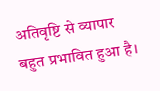अतिवृष्टि से व्यापार बहुत प्रभावित हुआ है।